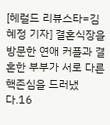[헤럴드 리뷰스타=김혜정 기자] 결혼식장을 방문한 연애 커플과 결혼한 부부가 서로 다른 핵존심을 드러냈다.16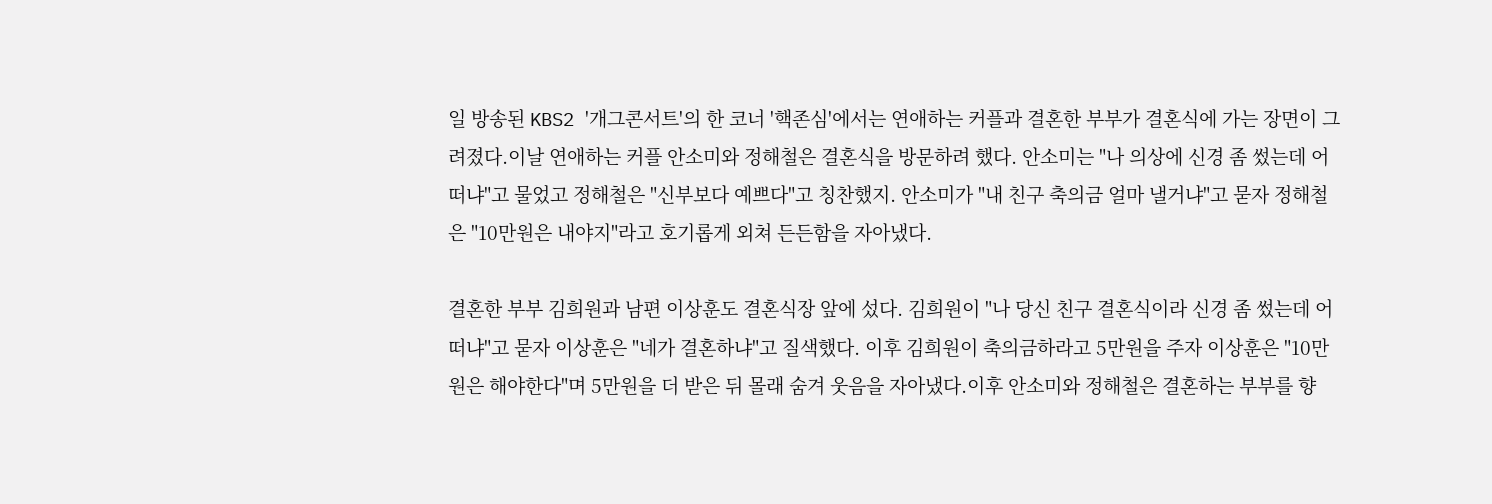일 방송된 KBS2 '개그콘서트'의 한 코너 '핵존심'에서는 연애하는 커플과 결혼한 부부가 결혼식에 가는 장면이 그려졌다.이날 연애하는 커플 안소미와 정해철은 결혼식을 방문하려 했다. 안소미는 "나 의상에 신경 좀 썼는데 어떠냐"고 물었고 정해철은 "신부보다 예쁘다"고 칭찬했지. 안소미가 "내 친구 축의금 얼마 낼거냐"고 묻자 정해철은 "10만원은 내야지"라고 호기롭게 외쳐 든든함을 자아냈다.

결혼한 부부 김희원과 남편 이상훈도 결혼식장 앞에 섰다. 김희원이 "나 당신 친구 결혼식이라 신경 좀 썼는데 어떠냐"고 묻자 이상훈은 "네가 결혼하냐"고 질색했다. 이후 김희원이 축의금하라고 5만원을 주자 이상훈은 "10만원은 해야한다"며 5만원을 더 받은 뒤 몰래 숨겨 웃음을 자아냈다.이후 안소미와 정해철은 결혼하는 부부를 향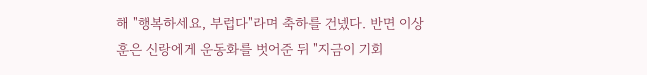해 "행복하세요, 부럽다"라며 축하를 건넸다. 반면 이상훈은 신랑에게 운동화를 벗어준 뒤 "지금이 기회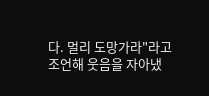다. 멀리 도망가라"라고 조언해 웃음을 자아냈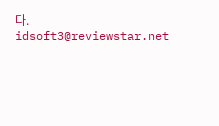다. idsoft3@reviewstar.net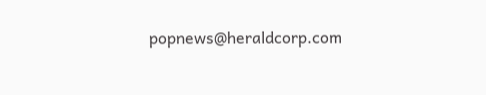popnews@heraldcorp.com